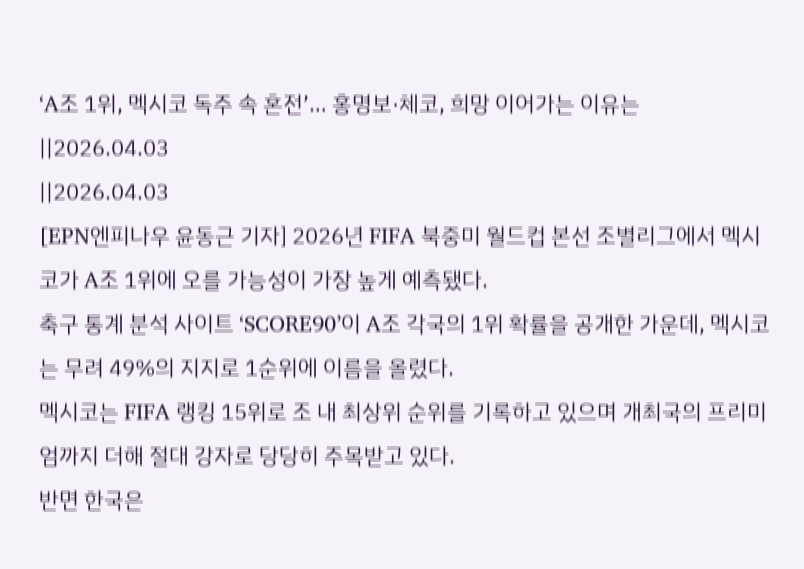‘A조 1위, 멕시코 독주 속 혼전’… 홍명보·체코, 희망 이어가는 이유는
||2026.04.03
||2026.04.03
[EPN엔피나우 윤동근 기자] 2026년 FIFA 북중미 월드컵 본선 조별리그에서 멕시코가 A조 1위에 오를 가능성이 가장 높게 예측됐다.
축구 통계 분석 사이트 ‘SCORE90’이 A조 각국의 1위 확률을 공개한 가운데, 멕시코는 무려 49%의 지지로 1순위에 이름을 올렸다.
멕시코는 FIFA 랭킹 15위로 조 내 최상위 순위를 기록하고 있으며 개최국의 프리미엄까지 더해 절대 강자로 당당히 주목받고 있다.
반면 한국은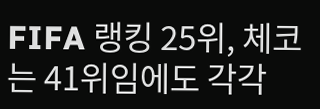FIFA 랭킹 25위, 체코는 41위임에도 각각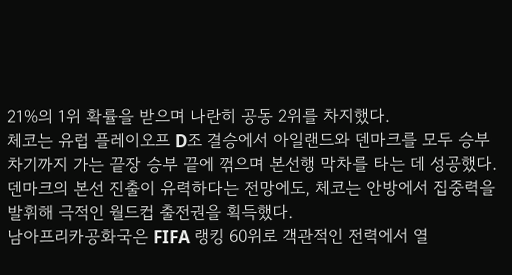21%의 1위 확률을 받으며 나란히 공동 2위를 차지했다.
체코는 유럽 플레이오프 D조 결승에서 아일랜드와 덴마크를 모두 승부차기까지 가는 끝장 승부 끝에 꺾으며 본선행 막차를 타는 데 성공했다.
덴마크의 본선 진출이 유력하다는 전망에도, 체코는 안방에서 집중력을 발휘해 극적인 월드컵 출전권을 획득했다.
남아프리카공화국은 FIFA 랭킹 60위로 객관적인 전력에서 열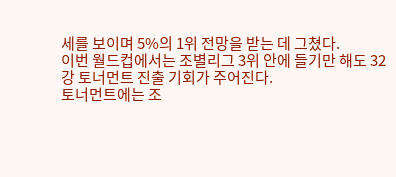세를 보이며 5%의 1위 전망을 받는 데 그쳤다.
이번 월드컵에서는 조별리그 3위 안에 들기만 해도 32강 토너먼트 진출 기회가 주어진다.
토너먼트에는 조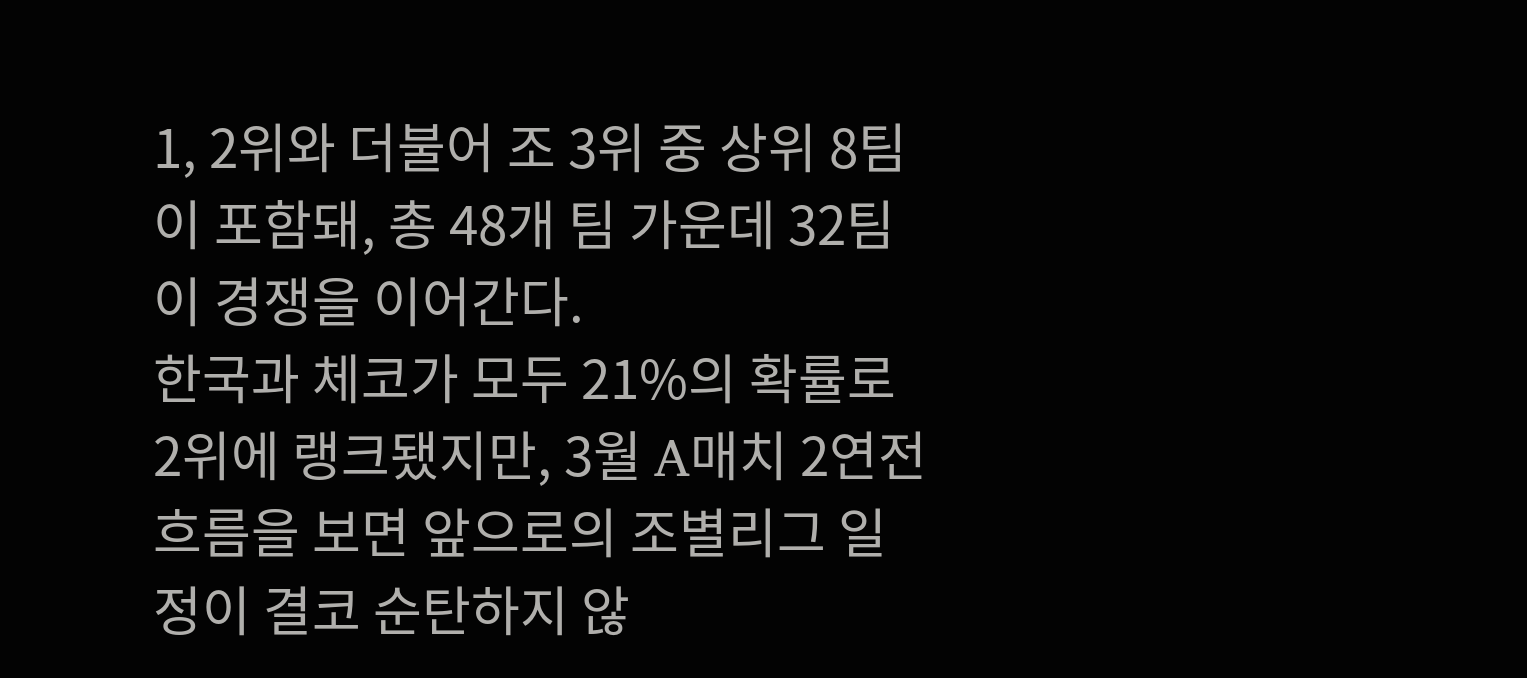1, 2위와 더불어 조 3위 중 상위 8팀이 포함돼, 총 48개 팀 가운데 32팀이 경쟁을 이어간다.
한국과 체코가 모두 21%의 확률로 2위에 랭크됐지만, 3월 A매치 2연전 흐름을 보면 앞으로의 조별리그 일정이 결코 순탄하지 않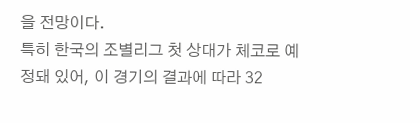을 전망이다.
특히 한국의 조별리그 첫 상대가 체코로 예정돼 있어, 이 경기의 결과에 따라 32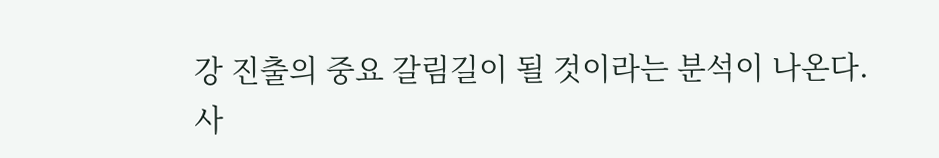강 진출의 중요 갈림길이 될 것이라는 분석이 나온다.
사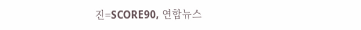진=SCORE90, 연합뉴스